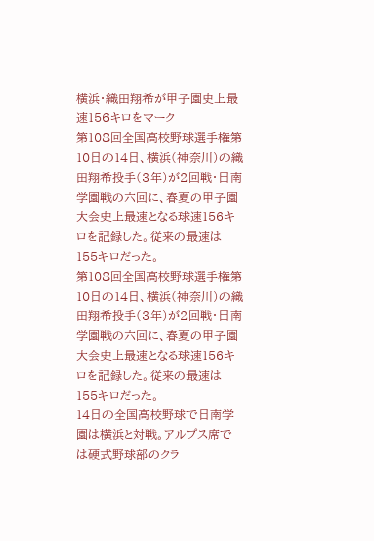横浜・織田翔希が甲子園史上最速156キロをマーク
第108回全国高校野球選手権第10日の14日、横浜(神奈川)の織田翔希投手(3年)が2回戦・日南学園戦の六回に、春夏の甲子園大会史上最速となる球速156キロを記録した。従来の最速は155キロだった。
第108回全国高校野球選手権第10日の14日、横浜(神奈川)の織田翔希投手(3年)が2回戦・日南学園戦の六回に、春夏の甲子園大会史上最速となる球速156キロを記録した。従来の最速は155キロだった。
14日の全国高校野球で日南学園は横浜と対戦。アルプス席では硬式野球部のクラ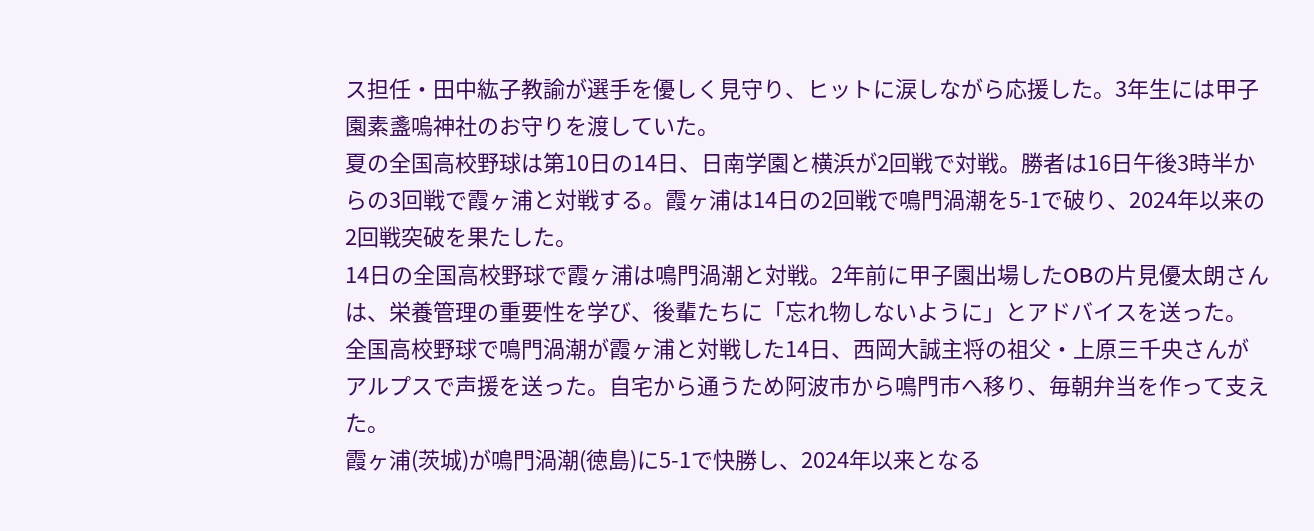ス担任・田中紘子教諭が選手を優しく見守り、ヒットに涙しながら応援した。3年生には甲子園素盞嗚神社のお守りを渡していた。
夏の全国高校野球は第10日の14日、日南学園と横浜が2回戦で対戦。勝者は16日午後3時半からの3回戦で霞ヶ浦と対戦する。霞ヶ浦は14日の2回戦で鳴門渦潮を5-1で破り、2024年以来の2回戦突破を果たした。
14日の全国高校野球で霞ヶ浦は鳴門渦潮と対戦。2年前に甲子園出場したOBの片見優太朗さんは、栄養管理の重要性を学び、後輩たちに「忘れ物しないように」とアドバイスを送った。
全国高校野球で鳴門渦潮が霞ヶ浦と対戦した14日、西岡大誠主将の祖父・上原三千央さんがアルプスで声援を送った。自宅から通うため阿波市から鳴門市へ移り、毎朝弁当を作って支えた。
霞ヶ浦(茨城)が鳴門渦潮(徳島)に5-1で快勝し、2024年以来となる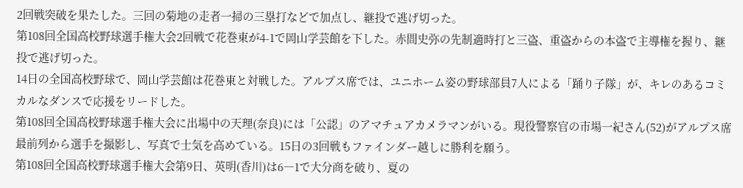2回戦突破を果たした。三回の菊地の走者一掃の三塁打などで加点し、継投で逃げ切った。
第108回全国高校野球選手権大会2回戦で花巻東が4-1で岡山学芸館を下した。赤間史弥の先制適時打と三盗、重盗からの本盗で主導権を握り、継投で逃げ切った。
14日の全国高校野球で、岡山学芸館は花巻東と対戦した。アルプス席では、ユニホーム姿の野球部員7人による「踊り子隊」が、キレのあるコミカルなダンスで応援をリードした。
第108回全国高校野球選手権大会に出場中の天理(奈良)には「公認」のアマチュアカメラマンがいる。現役警察官の市場一紀さん(52)がアルプス席最前列から選手を撮影し、写真で士気を高めている。15日の3回戦もファインダー越しに勝利を願う。
第108回全国高校野球選手権大会第9日、英明(香川)は6―1で大分商を破り、夏の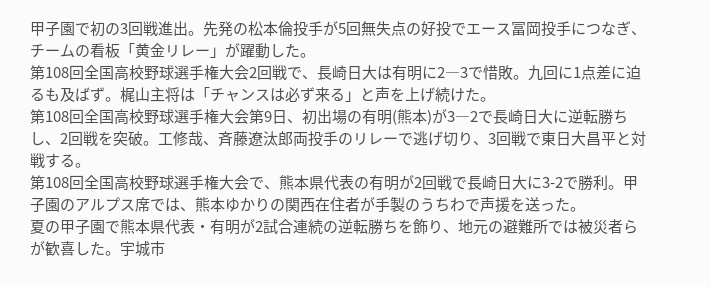甲子園で初の3回戦進出。先発の松本倫投手が5回無失点の好投でエース冨岡投手につなぎ、チームの看板「黄金リレー」が躍動した。
第108回全国高校野球選手権大会2回戦で、長崎日大は有明に2―3で惜敗。九回に1点差に迫るも及ばず。梶山主将は「チャンスは必ず来る」と声を上げ続けた。
第108回全国高校野球選手権大会第9日、初出場の有明(熊本)が3―2で長崎日大に逆転勝ちし、2回戦を突破。工修哉、斉藤遼汰郎両投手のリレーで逃げ切り、3回戦で東日大昌平と対戦する。
第108回全国高校野球選手権大会で、熊本県代表の有明が2回戦で長崎日大に3-2で勝利。甲子園のアルプス席では、熊本ゆかりの関西在住者が手製のうちわで声援を送った。
夏の甲子園で熊本県代表・有明が2試合連続の逆転勝ちを飾り、地元の避難所では被災者らが歓喜した。宇城市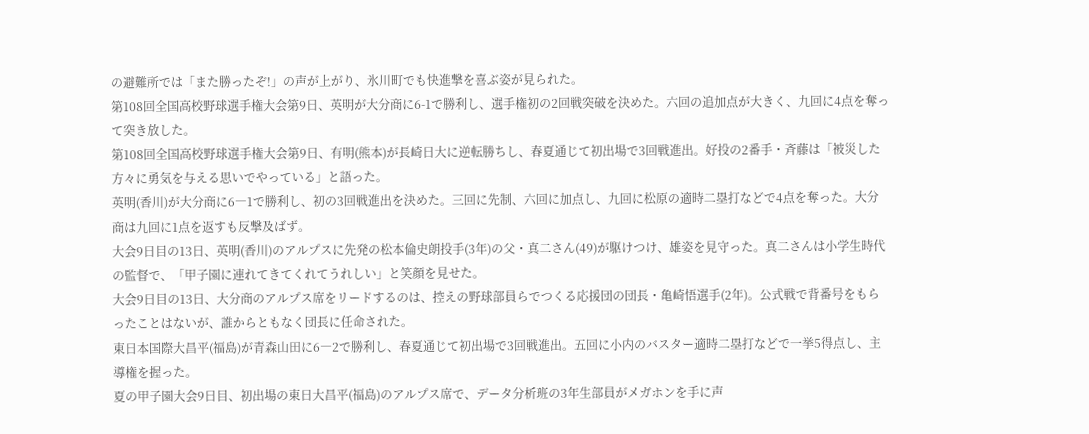の避難所では「また勝ったぞ!」の声が上がり、氷川町でも快進撃を喜ぶ姿が見られた。
第108回全国高校野球選手権大会第9日、英明が大分商に6-1で勝利し、選手権初の2回戦突破を決めた。六回の追加点が大きく、九回に4点を奪って突き放した。
第108回全国高校野球選手権大会第9日、有明(熊本)が長崎日大に逆転勝ちし、春夏通じて初出場で3回戦進出。好投の2番手・斉藤は「被災した方々に勇気を与える思いでやっている」と語った。
英明(香川)が大分商に6―1で勝利し、初の3回戦進出を決めた。三回に先制、六回に加点し、九回に松原の適時二塁打などで4点を奪った。大分商は九回に1点を返すも反撃及ばず。
大会9日目の13日、英明(香川)のアルプスに先発の松本倫史朗投手(3年)の父・真二さん(49)が駆けつけ、雄姿を見守った。真二さんは小学生時代の監督で、「甲子園に連れてきてくれてうれしい」と笑顔を見せた。
大会9日目の13日、大分商のアルプス席をリードするのは、控えの野球部員らでつくる応援団の団長・亀崎悟選手(2年)。公式戦で背番号をもらったことはないが、誰からともなく団長に任命された。
東日本国際大昌平(福島)が青森山田に6―2で勝利し、春夏通じて初出場で3回戦進出。五回に小内のバスター適時二塁打などで一挙5得点し、主導権を握った。
夏の甲子園大会9日目、初出場の東日大昌平(福島)のアルプス席で、データ分析班の3年生部員がメガホンを手に声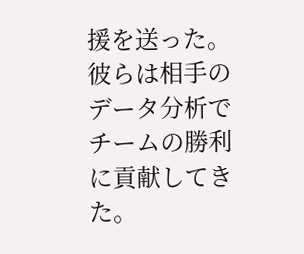援を送った。彼らは相手のデータ分析でチームの勝利に貢献してきた。